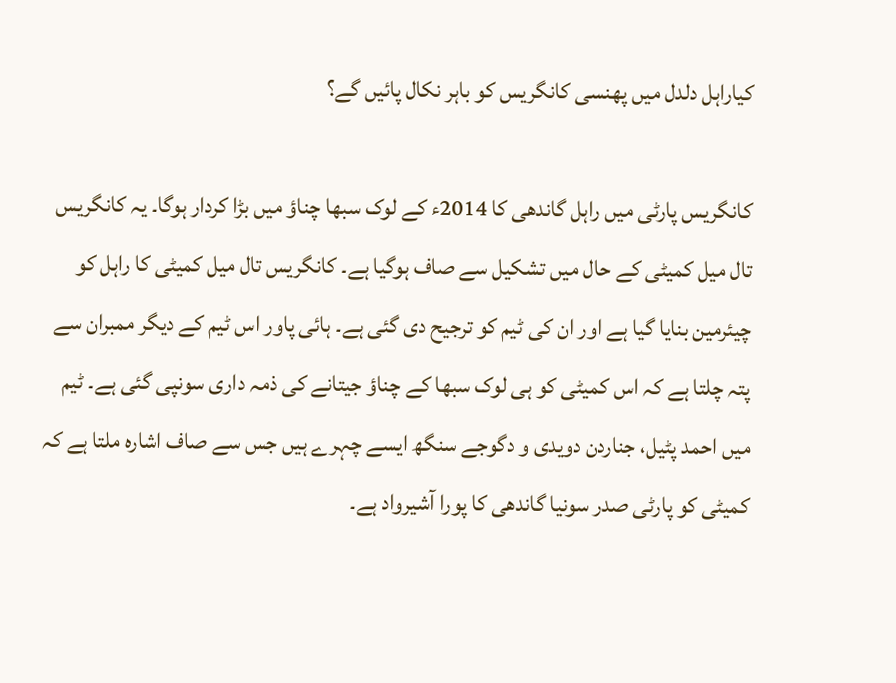کیاراہل دلدل میں پھنسی کانگریس کو باہر نکال پائیں گے؟

کانگریس پارٹی میں راہل گاندھی کا 2014ء کے لوک سبھا چناؤ میں بڑا کردار ہوگا۔ یہ کانگریس تال میل کمیٹی کے حال میں تشکیل سے صاف ہوگیا ہے۔ کانگریس تال میل کمیٹی کا راہل کو چیئرمین بنایا گیا ہے اور ان کی ٹیم کو ترجیح دی گئی ہے۔ ہائی پاور اس ٹیم کے دیگر ممبران سے پتہ چلتا ہے کہ اس کمیٹی کو ہی لوک سبھا کے چناؤ جیتانے کی ذمہ داری سونپی گئی ہے۔ ٹیم میں احمد پٹیل، جناردن دویدی و دگوجے سنگھ ایسے چہرے ہیں جس سے صاف اشارہ ملتا ہے کہ کمیٹی کو پارٹی صدر سونیا گاندھی کا پورا آشیرواد ہے۔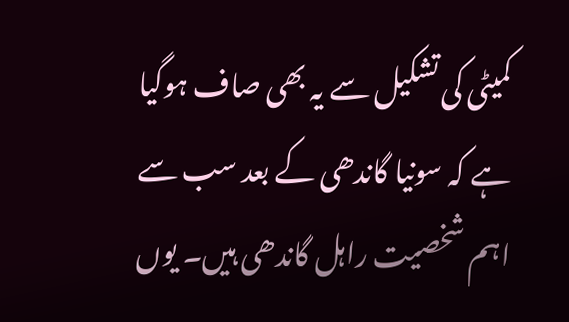کمیٹی کی تشکیل سے یہ بھی صاف ہوگیا ہے کہ سونیا گاندھی کے بعد سب سے اہم شخصیت راہل گاندھی ہیں۔ یوں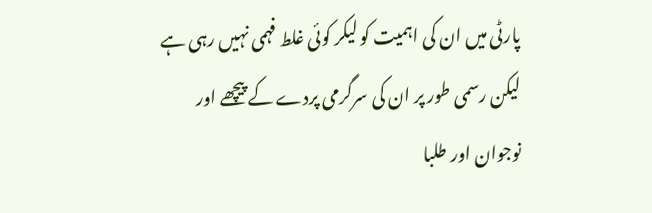پارٹی میں ان کی اہمیت کو لیکر کوئی غلط فہمی نہیں رہی ہے لیکن رسمی طور پر ان کی سرگرمی پردے کے پیچھے اور نوجوان اور طلبا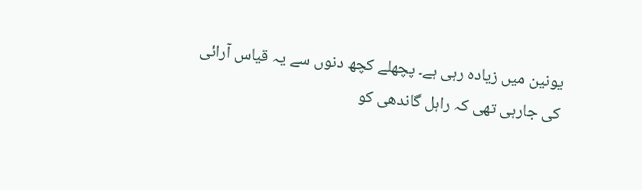یونین میں زیادہ رہی ہے۔ پچھلے کچھ دنوں سے یہ قیاس آرائی کی جارہی تھی کہ راہل گاندھی کو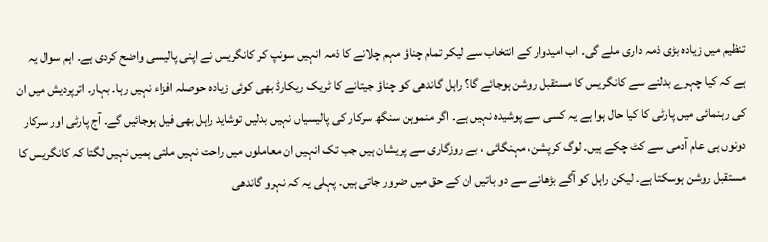تنظیم میں زیادہ بڑی ذمہ داری ملے گی۔ اب امیدوار کے انتخاب سے لیکر تمام چناؤ مہم چلانے کا ذمہ انہیں سونپ کر کانگریس نے اپنی پالیسی واضح کردی ہے۔ اہم سوال یہ ہے کہ کیا چہرے بدلنے سے کانگریس کا مستقبل روشن ہوجائے گا؟ راہل گاندھی کو چناؤ جیتانے کا ٹریک ریکارڈ بھی کوئی زیادہ حوصلہ افزاء نہیں رہا۔ بہار۔ اترپردیش میں ان کی رہنمائی میں پارٹی کا کیا حال ہوا ہے یہ کسی سے پوشیدہ نہیں ہے۔ اگر منموہن سنگھ سرکار کی پالیسیاں نہیں بدلیں توشاید راہل بھی فیل ہوجائیں گے۔ آج پارٹی اور سرکار دونوں ہی عام آدمی سے کٹ چکے ہیں۔ لوگ کرپشن، مہنگائی ، بے روزگاری سے پریشان ہیں جب تک انہیں ان معاملوں میں راحت نہیں ملتی ہمیں نہیں لگتا کہ کانگریس کا مستقبل روشن ہوسکتا ہے۔ لیکن راہل کو آگے بڑھانے سے دو باتیں ان کے حق میں ضرور جاتی ہیں۔ پہلی یہ کہ نہرو گاندھی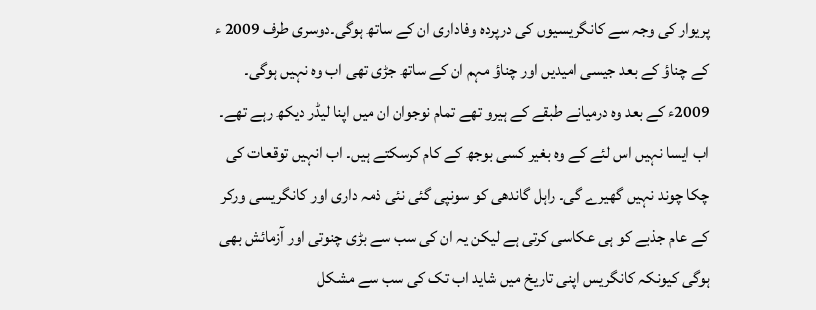پریوار کی وجہ سے کانگریسیوں کی درپردہ وفاداری ان کے ساتھ ہوگی۔دوسری طرف 2009 ء کے چناؤ کے بعد جیسی امیدیں اور چناؤ مہم ان کے ساتھ جڑی تھی اب وہ نہیں ہوگی۔ 2009ء کے بعد وہ درمیانے طبقے کے ہیرو تھے تمام نوجوان ان میں اپنا لیڈر دیکھ رہے تھے۔ اب ایسا نہیں اس لئے کے وہ بغیر کسی بوجھ کے کام کرسکتے ہیں۔ اب انہیں توقعات کی چکا چوند نہیں گھیرے گی۔ راہل گاندھی کو سونپی گئی نئی ذمہ داری اور کانگریسی ورکر کے عام جذبے کو ہی عکاسی کرتی ہے لیکن یہ ان کی سب سے بڑی چنوتی اور آزمائش بھی ہوگی کیونکہ کانگریس اپنی تاریخ میں شاید اب تک کی سب سے مشکل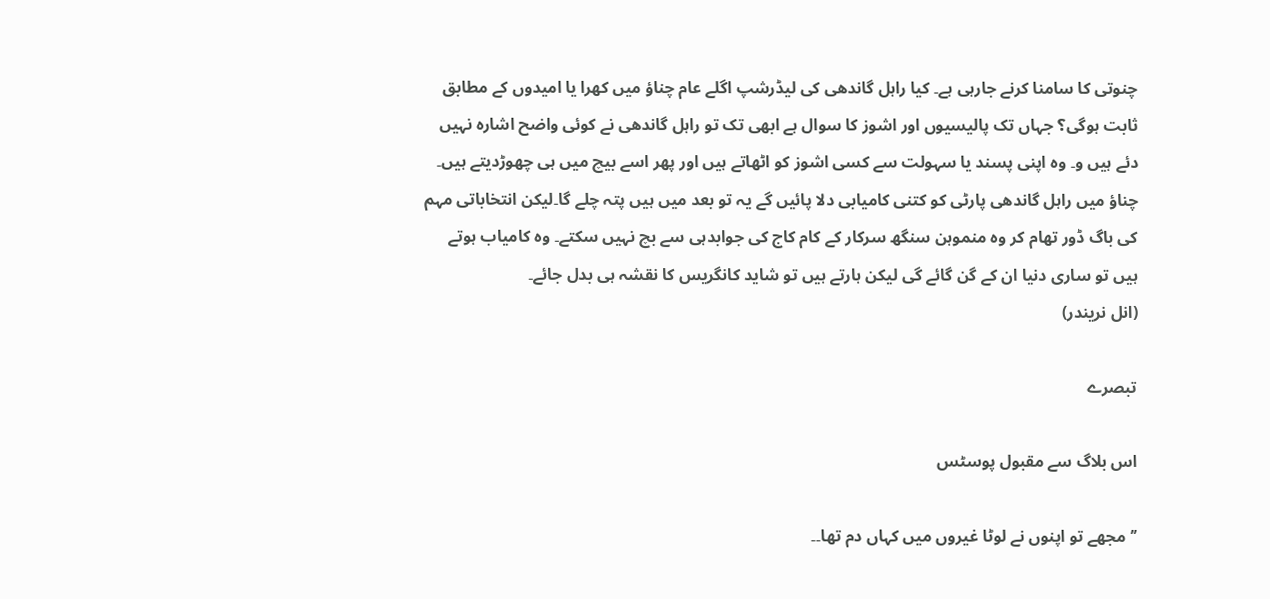چنوتی کا سامنا کرنے جارہی ہے۔ کیا راہل گاندھی کی لیڈرشپ اگلے عام چناؤ میں کھرا یا امیدوں کے مطابق ثابت ہوگی؟ جہاں تک پالیسیوں اور اشوز کا سوال ہے ابھی تک تو راہل گاندھی نے کوئی واضح اشارہ نہیں دئے ہیں و۔ وہ اپنی پسند یا سہولت سے کسی اشوز کو اٹھاتے ہیں اور پھر اسے بیچ میں ہی چھوڑدیتے ہیں۔ چناؤ میں راہل گاندھی پارٹی کو کتنی کامیابی دلا پائیں گے یہ تو بعد میں ہیں پتہ چلے گا۔لیکن انتخاباتی مہم کی باگ ڈور تھام کر وہ منموہن سنگھ سرکار کے کام کاج کی جوابدہی سے بچ نہیں سکتے۔ وہ کامیاب ہوتے ہیں تو ساری دنیا ان کے گن گائے گی لیکن ہارتے ہیں تو شاید کانگریس کا نقشہ ہی بدل جائے۔
(انل نریندر)

تبصرے

اس بلاگ سے مقبول پوسٹس

’’مجھے تو اپنوں نے لوٹا غیروں میں کہاں دم تھا۔۔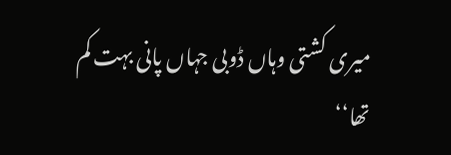میری کشتی وہاں ڈوبی جہاں پانی بہت کم تھا‘‘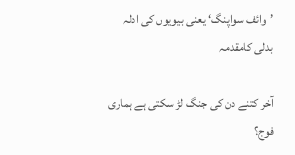’وائف سواپنگ‘ یعنی بیویوں کی ادلہ بدلی کامقدمہ

آخر کتنے دن کی جنگ لڑ سکتی ہے ہماری فوج؟